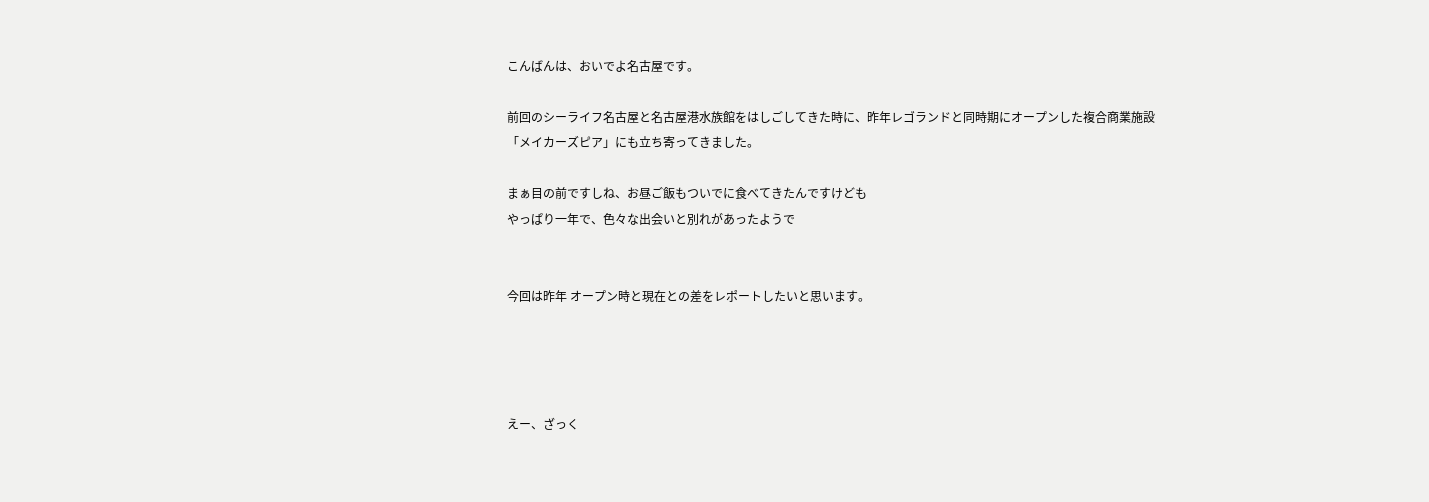こんばんは、おいでよ名古屋です。

前回のシーライフ名古屋と名古屋港水族館をはしごしてきた時に、昨年レゴランドと同時期にオープンした複合商業施設
「メイカーズピア」にも立ち寄ってきました。

まぁ目の前ですしね、お昼ご飯もついでに食べてきたんですけども
やっぱり一年で、色々な出会いと別れがあったようで


今回は昨年 オープン時と現在との差をレポートしたいと思います。




えー、ざっく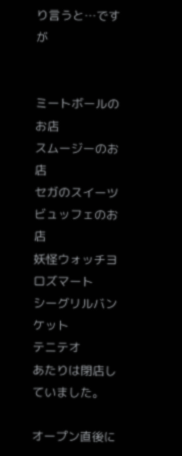り言うと…ですが


ミートボールのお店
スムージーのお店
セガのスイーツビュッフェのお店
妖怪ウォッチヨロズマート
シーグリルバンケット
テニテオ
あたりは閉店していました。

オープン直後に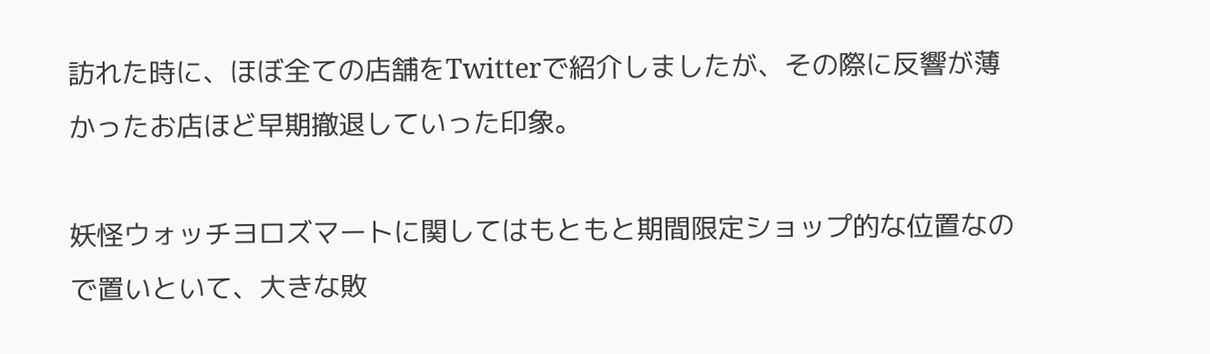訪れた時に、ほぼ全ての店舗をTwitterで紹介しましたが、その際に反響が薄かったお店ほど早期撤退していった印象。

妖怪ウォッチヨロズマートに関してはもともと期間限定ショップ的な位置なので置いといて、大きな敗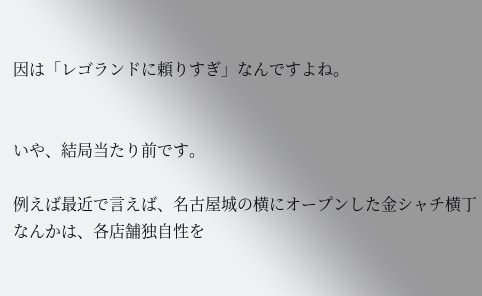因は「レゴランドに頼りすぎ」なんですよね。


いや、結局当たり前です。

例えば最近で言えば、名古屋城の横にオープンした金シャチ横丁なんかは、各店舗独自性を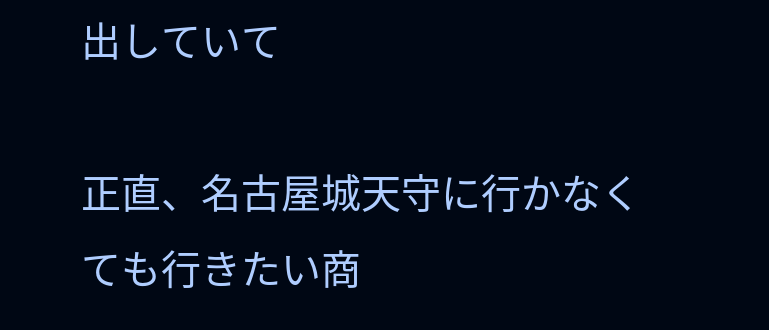出していて

正直、名古屋城天守に行かなくても行きたい商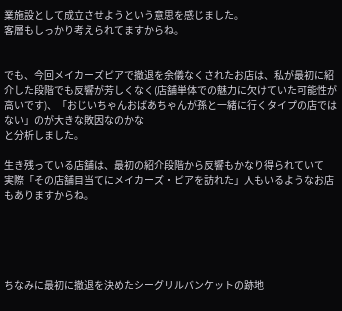業施設として成立させようという意思を感じました。
客層もしっかり考えられてますからね。


でも、今回メイカーズピアで撤退を余儀なくされたお店は、私が最初に紹介した段階でも反響が芳しくなく(店舗単体での魅力に欠けていた可能性が高いです)、「おじいちゃんおばあちゃんが孫と一緒に行くタイプの店ではない」のが大きな敗因なのかな
と分析しました。

生き残っている店舗は、最初の紹介段階から反響もかなり得られていて
実際「その店舗目当てにメイカーズ・ピアを訪れた」人もいるようなお店もありますからね。





ちなみに最初に撤退を決めたシーグリルバンケットの跡地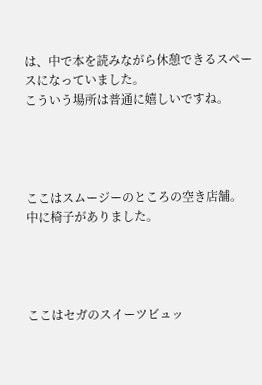は、中で本を読みながら休憩できるスペースになっていました。
こういう場所は普通に嬉しいですね。




ここはスムージーのところの空き店舗。
中に椅子がありました。




ここはセガのスイーツビュッ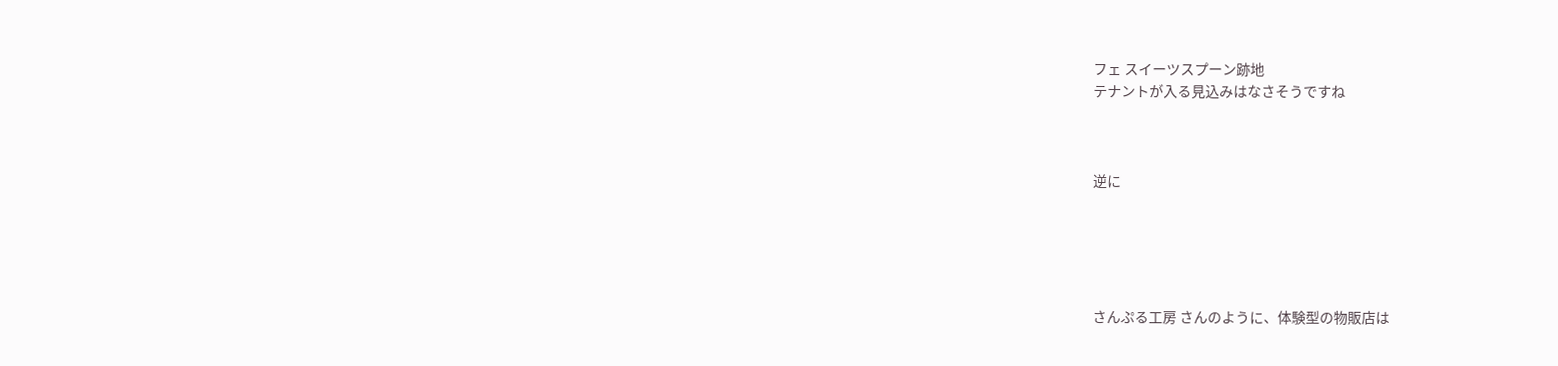フェ スイーツスプーン跡地
テナントが入る見込みはなさそうですね



逆に





さんぷる工房 さんのように、体験型の物販店は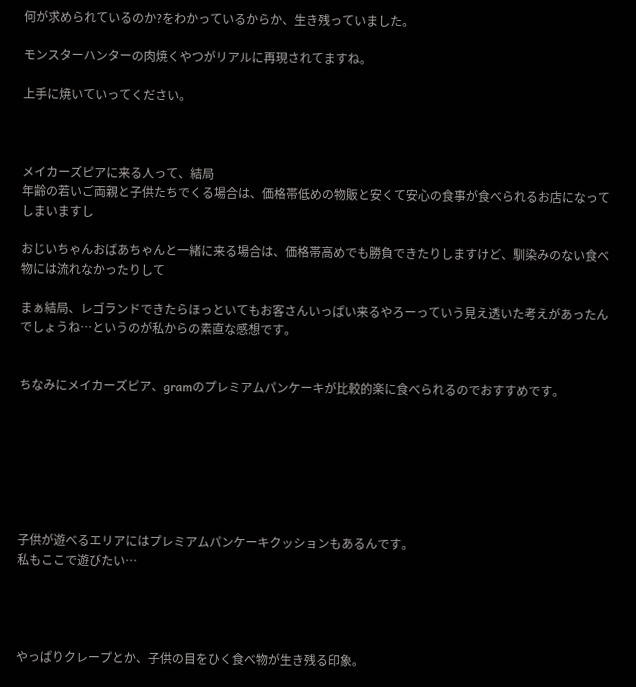何が求められているのか?をわかっているからか、生き残っていました。

モンスターハンターの肉焼くやつがリアルに再現されてますね。

上手に焼いていってください。



メイカーズピアに来る人って、結局
年齢の若いご両親と子供たちでくる場合は、価格帯低めの物販と安くて安心の食事が食べられるお店になってしまいますし

おじいちゃんおばあちゃんと一緒に来る場合は、価格帯高めでも勝負できたりしますけど、馴染みのない食べ物には流れなかったりして

まぁ結局、レゴランドできたらほっといてもお客さんいっぱい来るやろーっていう見え透いた考えがあったんでしょうね…というのが私からの素直な感想です。


ちなみにメイカーズピア、gramのプレミアムパンケーキが比較的楽に食べられるのでおすすめです。







子供が遊べるエリアにはプレミアムパンケーキクッションもあるんです。
私もここで遊びたい…




やっぱりクレープとか、子供の目をひく食べ物が生き残る印象。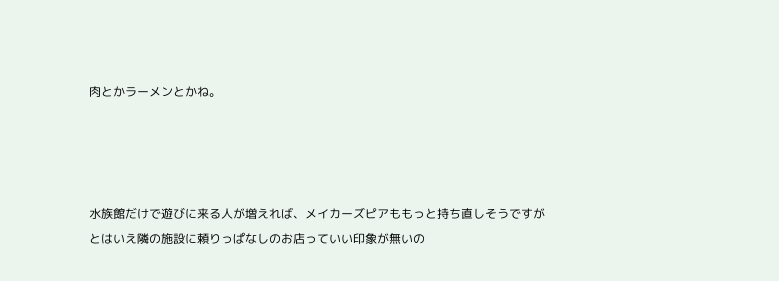肉とかラーメンとかね。




水族館だけで遊びに来る人が増えれば、メイカーズピアももっと持ち直しそうですが
とはいえ隣の施設に頼りっぱなしのお店っていい印象が無いの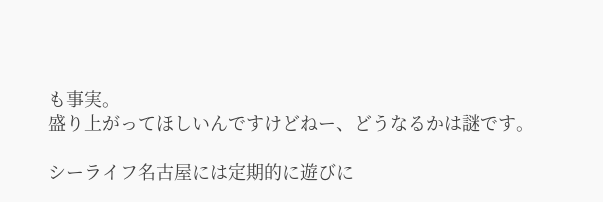も事実。
盛り上がってほしいんですけどねー、どうなるかは謎です。

シーライフ名古屋には定期的に遊びに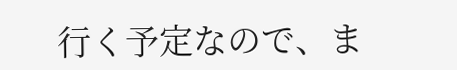行く予定なので、ま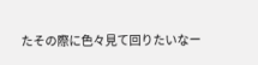たその際に色々見て回りたいなー